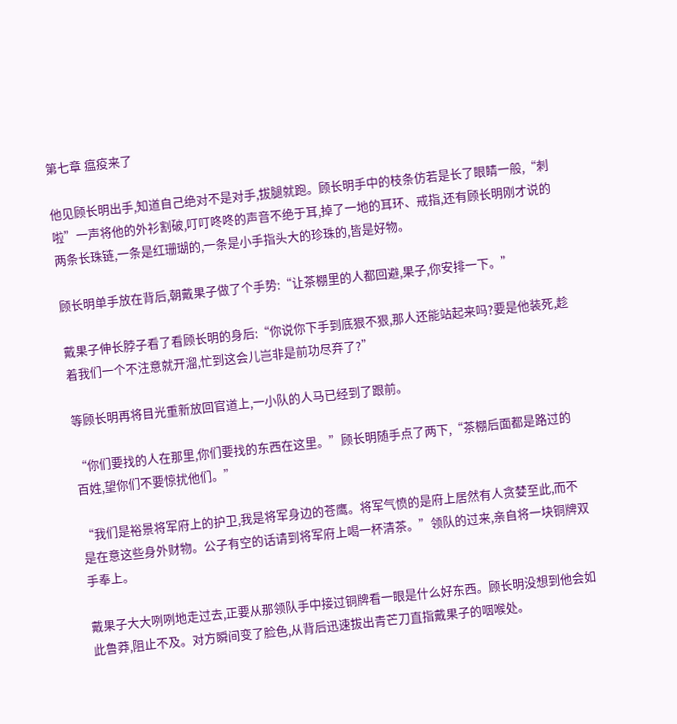第七章 瘟疫来了

他见顾长明出手,知道自己绝对不是对手,拔腿就跑。顾长明手中的枝条仿若是长了眼睛一般,“刺啦”一声将他的外衫割破,叮叮咚咚的声音不绝于耳,掉了一地的耳环、戒指,还有顾长明刚才说的两条长珠链,一条是红珊瑚的,一条是小手指头大的珍珠的,皆是好物。

顾长明单手放在背后,朝戴果子做了个手势:“让茶棚里的人都回避,果子,你安排一下。”

戴果子伸长脖子看了看顾长明的身后:“你说你下手到底狠不狠,那人还能站起来吗?要是他装死,趁着我们一个不注意就开溜,忙到这会儿岂非是前功尽弃了?”

等顾长明再将目光重新放回官道上,一小队的人马已经到了跟前。

“你们要找的人在那里,你们要找的东西在这里。”顾长明随手点了两下,“茶棚后面都是路过的百姓,望你们不要惊扰他们。”

“我们是裕景将军府上的护卫,我是将军身边的苍鹰。将军气愤的是府上居然有人贪婪至此,而不是在意这些身外财物。公子有空的话请到将军府上喝一杯清茶。”领队的过来,亲自将一块铜牌双手奉上。

戴果子大大咧咧地走过去,正要从那领队手中接过铜牌看一眼是什么好东西。顾长明没想到他会如此鲁莽,阻止不及。对方瞬间变了脸色,从背后迅速拔出青芒刀直指戴果子的咽喉处。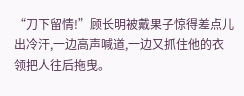“刀下留情!”顾长明被戴果子惊得差点儿出冷汗,一边高声喊道,一边又抓住他的衣领把人往后拖曳。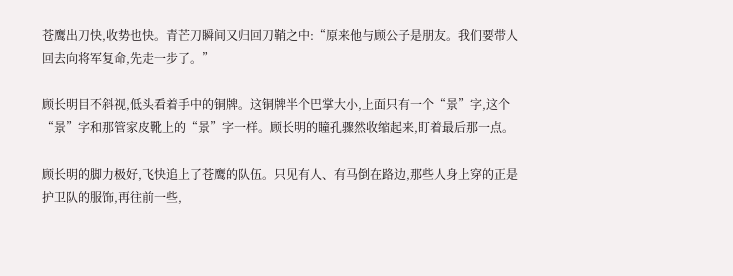苍鹰出刀快,收势也快。青芒刀瞬间又归回刀鞘之中:“原来他与顾公子是朋友。我们要带人回去向将军复命,先走一步了。”

顾长明目不斜视,低头看着手中的铜牌。这铜牌半个巴掌大小,上面只有一个“景”字,这个“景”字和那管家皮靴上的“景”字一样。顾长明的瞳孔骤然收缩起来,盯着最后那一点。

顾长明的脚力极好,飞快追上了苍鹰的队伍。只见有人、有马倒在路边,那些人身上穿的正是护卫队的服饰,再往前一些,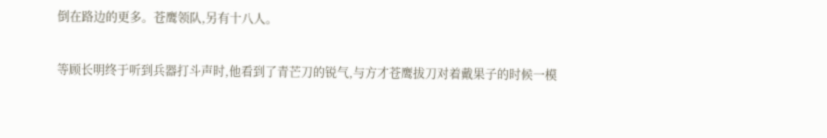倒在路边的更多。苍鹰领队,另有十八人。

等顾长明终于听到兵器打斗声时,他看到了青芒刀的锐气,与方才苍鹰拔刀对着戴果子的时候一模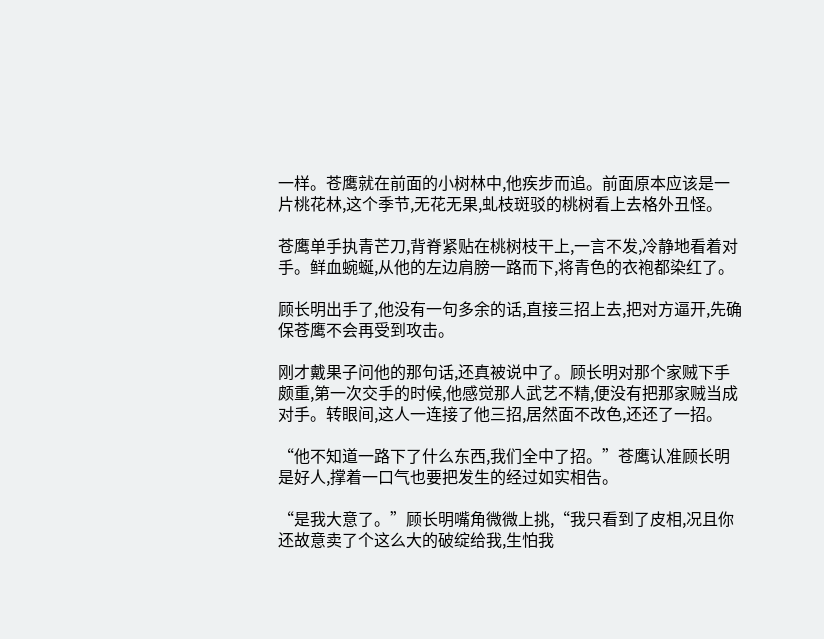一样。苍鹰就在前面的小树林中,他疾步而追。前面原本应该是一片桃花林,这个季节,无花无果,虬枝斑驳的桃树看上去格外丑怪。

苍鹰单手执青芒刀,背脊紧贴在桃树枝干上,一言不发,冷静地看着对手。鲜血蜿蜒,从他的左边肩膀一路而下,将青色的衣袍都染红了。

顾长明出手了,他没有一句多余的话,直接三招上去,把对方逼开,先确保苍鹰不会再受到攻击。

刚才戴果子问他的那句话,还真被说中了。顾长明对那个家贼下手颇重,第一次交手的时候,他感觉那人武艺不精,便没有把那家贼当成对手。转眼间,这人一连接了他三招,居然面不改色,还还了一招。

“他不知道一路下了什么东西,我们全中了招。”苍鹰认准顾长明是好人,撑着一口气也要把发生的经过如实相告。

“是我大意了。”顾长明嘴角微微上挑,“我只看到了皮相,况且你还故意卖了个这么大的破绽给我,生怕我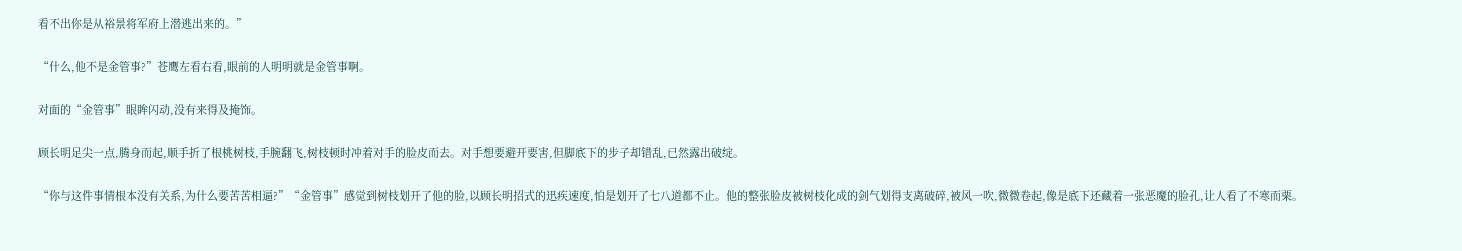看不出你是从裕景将军府上潜逃出来的。”

“什么,他不是金管事?”苍鹰左看右看,眼前的人明明就是金管事啊。

对面的“金管事”眼眸闪动,没有来得及掩饰。

顾长明足尖一点,腾身而起,顺手折了根桃树枝,手腕翻飞,树枝顿时冲着对手的脸皮而去。对手想要避开要害,但脚底下的步子却错乱,已然露出破绽。

“你与这件事情根本没有关系,为什么要苦苦相逼?”“金管事”感觉到树枝划开了他的脸,以顾长明招式的迅疾速度,怕是划开了七八道都不止。他的整张脸皮被树枝化成的剑气划得支离破碎,被风一吹,微微卷起,像是底下还藏着一张恶魔的脸孔,让人看了不寒而栗。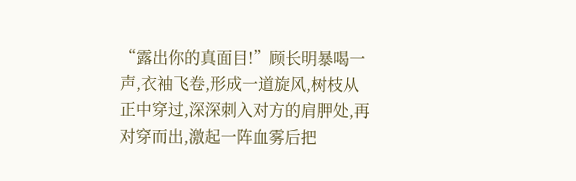“露出你的真面目!”顾长明暴喝一声,衣袖飞卷,形成一道旋风,树枝从正中穿过,深深刺入对方的肩胛处,再对穿而出,激起一阵血雾后把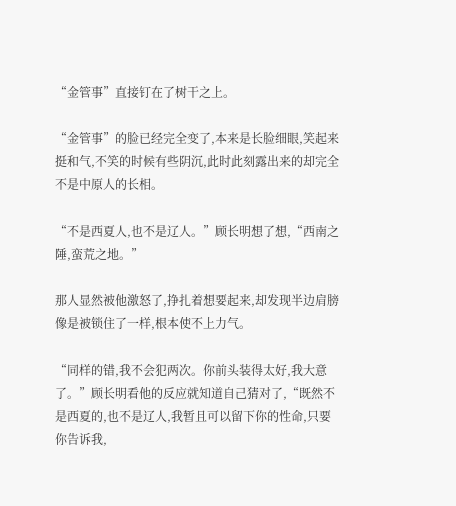“金管事”直接钉在了树干之上。

“金管事”的脸已经完全变了,本来是长脸细眼,笑起来挺和气,不笑的时候有些阴沉,此时此刻露出来的却完全不是中原人的长相。

“不是西夏人,也不是辽人。”顾长明想了想,“西南之陲,蛮荒之地。”

那人显然被他激怒了,挣扎着想要起来,却发现半边肩膀像是被锁住了一样,根本使不上力气。

“同样的错,我不会犯两次。你前头装得太好,我大意了。”顾长明看他的反应就知道自己猜对了,“既然不是西夏的,也不是辽人,我暂且可以留下你的性命,只要你告诉我,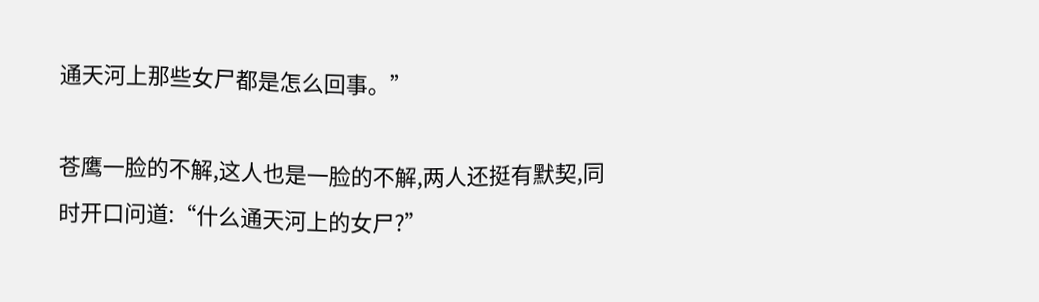通天河上那些女尸都是怎么回事。”

苍鹰一脸的不解,这人也是一脸的不解,两人还挺有默契,同时开口问道:“什么通天河上的女尸?”